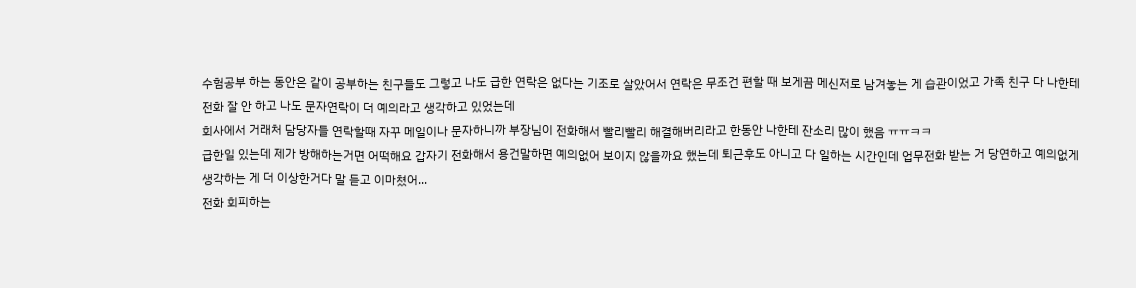수험공부 하는 동안은 같이 공부하는 친구들도 그렇고 나도 급한 연락은 없다는 기조로 살았어서 연락은 무조건 편할 때 보게끔 메신저로 남겨놓는 게 습관이었고 가족 친구 다 나한테 전화 잘 안 하고 나도 문자연락이 더 예의라고 생각하고 있었는데
회사에서 거래처 담당자들 연락할때 자꾸 메일이나 문자하니까 부장님이 전화해서 빨리빨리 해결해버리라고 한동안 나한테 잔소리 많이 했음 ㅠㅠㅋㅋ
급한일 있는데 제가 방해하는거면 어떡해요 갑자기 전화해서 용건말하면 예의없어 보이지 않을까요 했는데 퇴근후도 아니고 다 일하는 시간인데 업무전화 받는 거 당연하고 예의없게 생각하는 게 더 이상한거다 말 듣고 이마쳤어...
전화 회피하는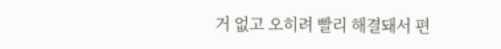거 없고 오히려 빨리 해결돼서 편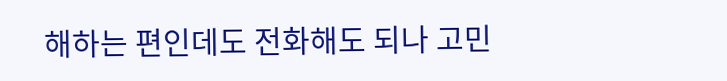해하는 편인데도 전화해도 되나 고민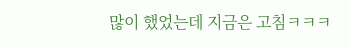많이 했었는데 지금은 고침ㅋㅋㅋ